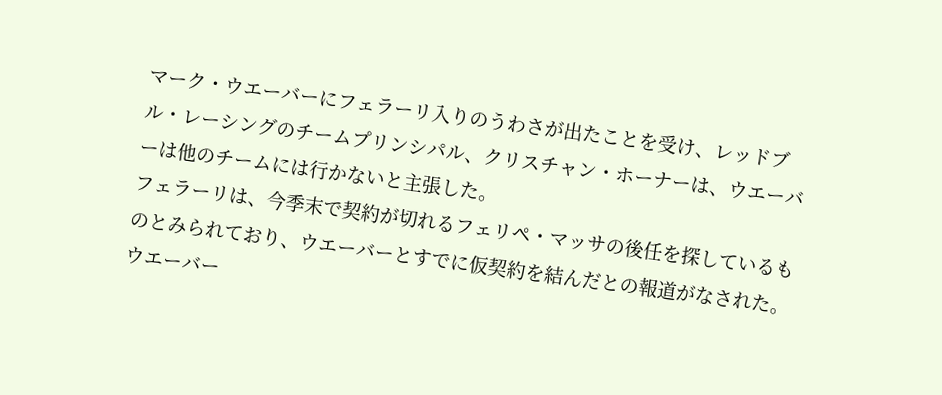マーク・ウエーバーにフェラーリ入りのうわさが出たことを受け、レッドブル・レーシングのチームプリンシパル、クリスチャン・ホーナーは、ウエーバーは他のチームには行かないと主張した。
フェラーリは、今季末で契約が切れるフェリペ・マッサの後任を探しているものとみられており、ウエーバーとすでに仮契約を結んだとの報道がなされた。ウエーバー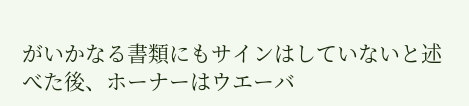がいかなる書類にもサインはしていないと述べた後、ホーナーはウエーバ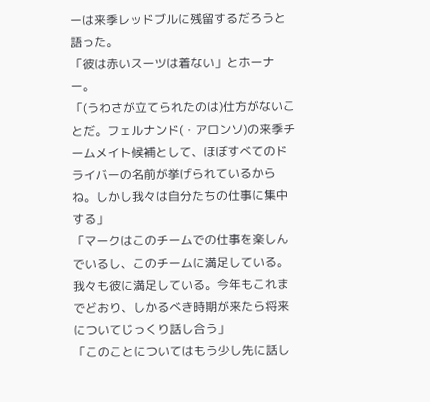ーは来季レッドブルに残留するだろうと語った。
「彼は赤いスーツは着ない」とホーナー。
「(うわさが立てられたのは)仕方がないことだ。フェルナンド(・アロンソ)の来季チームメイト候補として、ほぼすべてのドライバーの名前が挙げられているからね。しかし我々は自分たちの仕事に集中する」
「マークはこのチームでの仕事を楽しんでいるし、このチームに満足している。我々も彼に満足している。今年もこれまでどおり、しかるべき時期が来たら将来についてじっくり話し合う」
「このことについてはもう少し先に話し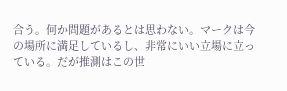合う。何か問題があるとは思わない。マークは今の場所に満足しているし、非常にいい立場に立っている。だが推測はこの世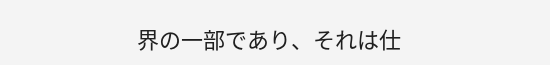界の一部であり、それは仕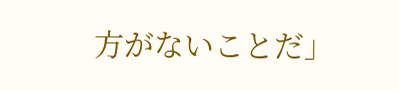方がないことだ」